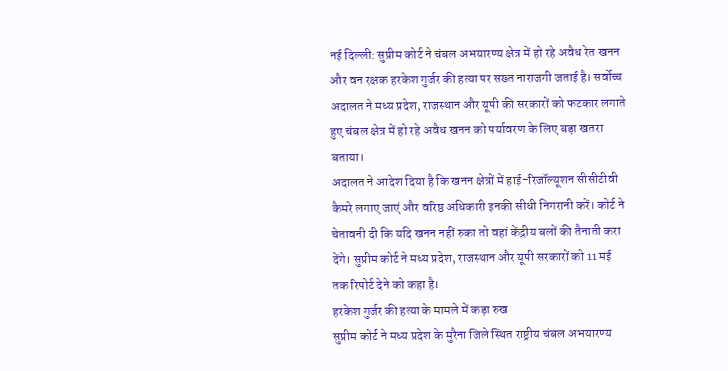नई दिल्ली: सुप्रीम कोर्ट ने चंबल अभयारण्य क्षेत्र में हो रहे अवैध रेत खनन और वन रक्षक हरकेश गुर्जर की हत्या पर सख्त नाराजगी जताई है। सर्वोच्च अदालत ने मध्य प्रदेश, राजस्थान और यूपी की सरकारों को फटकार लगाते हुए चंबल क्षेत्र में हो रहे अवैध खनन को पर्यावरण के लिए बड़ा खतरा बताया।
अदालत ने आदेश दिया है कि खनन क्षेत्रों में हाई-रिजॉल्यूशन सीसीटीवी कैमरे लगाए जाएं और वरिष्ठ अधिकारी इनकी सीधी निगरानी करें। कोर्ट ने चेतावनी दी कि यदि खनन नहीं रुका तो वहां केंद्रीय बलों की तैनाती करा देंगे। सुप्रीम कोर्ट ने मध्य प्रदेश, राजस्थान और यूपी सरकारों को 11 मई तक रिपोर्ट देने को कहा है।
हरकेश गुर्जर की हत्या के मामले में कड़ा रुख
सुप्रीम कोर्ट ने मध्य प्रदेश के मुरैना जिले स्थित राष्ट्रीय चंबल अभयारण्य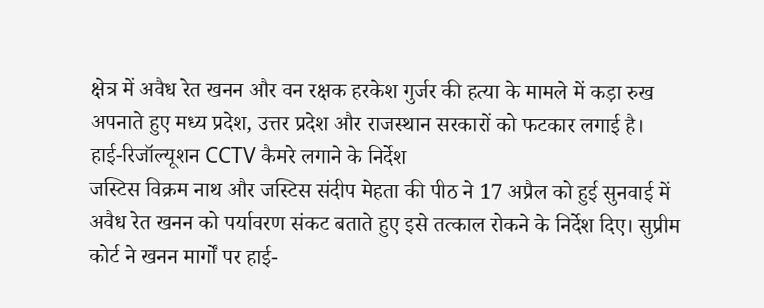क्षेत्र में अवैध रेत खनन और वन रक्षक हरकेश गुर्जर की हत्या के मामले में कड़ा रुख अपनाते हुए मध्य प्रदेश, उत्तर प्रदेश और राजस्थान सरकारों को फटकार लगाई है।
हाई-रिजॉल्यूशन CCTV कैमरे लगाने के निर्देश
जस्टिस विक्रम नाथ और जस्टिस संदीप मेहता की पीठ ने 17 अप्रैल को हुई सुनवाई में अवैध रेत खनन को पर्यावरण संकट बताते हुए इसे तत्काल रोकने के निर्देश दिए। सुप्रीम कोर्ट ने खनन मार्गों पर हाई-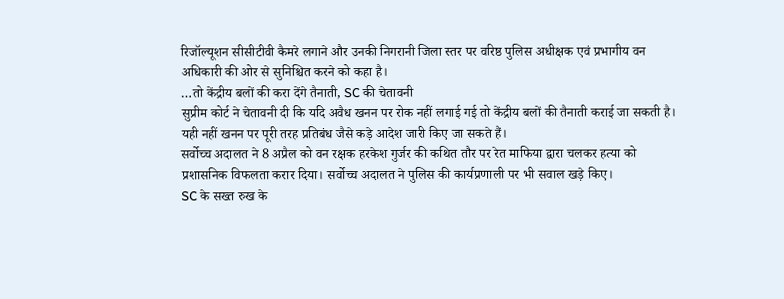रिजॉल्यूशन सीसीटीवी कैमरे लगाने और उनकी निगरानी जिला स्तर पर वरिष्ठ पुलिस अधीक्षक एवं प्रभागीय वन अधिकारी की ओर से सुनिश्चित करने को कहा है।
…तो केंद्रीय बलों की करा देंगे तैनाती, SC की चेतावनी
सुप्रीम कोर्ट ने चेतावनी दी कि यदि अवैध खनन पर रोक नहीं लगाई गई तो केंद्रीय बलों की तैनाती कराई जा सकती है। यही नहीं खनन पर पूरी तरह प्रतिबंध जैसे कड़े आदेश जारी किए जा सकते हैं।
सर्वोच्च अदालत ने 8 अप्रैल को वन रक्षक हरकेश गुर्जर की कथित तौर पर रेत माफिया द्वारा चलकर हत्या को प्रशासनिक विफलता करार दिया। सर्वोच्च अदालत ने पुलिस की कार्यप्रणाली पर भी सवाल खड़े किए।
SC के सख्त रुख के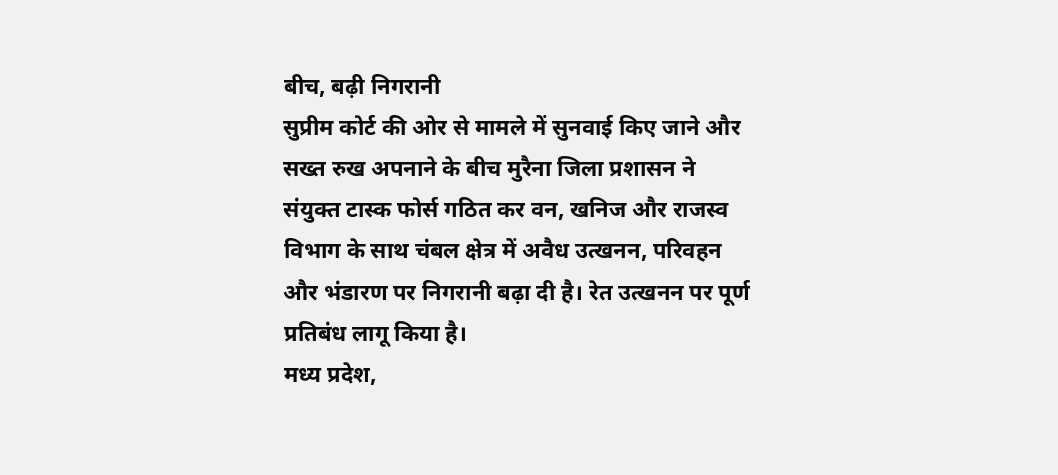बीच, बढ़ी निगरानी
सुप्रीम कोर्ट की ओर से मामले में सुनवाई किए जाने और सख्त रुख अपनाने के बीच मुरैना जिला प्रशासन ने संयुक्त टास्क फोर्स गठित कर वन, खनिज और राजस्व विभाग के साथ चंबल क्षेत्र में अवैध उत्खनन, परिवहन और भंडारण पर निगरानी बढ़ा दी है। रेत उत्खनन पर पूर्ण प्रतिबंध लागू किया है।
मध्य प्रदेश,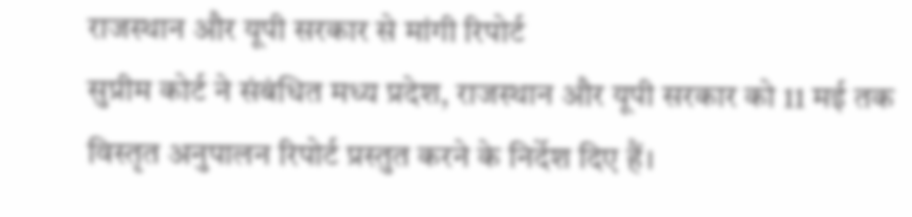राजस्थान और यूपी सरकार से मांगी रिपोर्ट
सुप्रीम कोर्ट ने संबंधित मध्य प्रदेश, राजस्थान और यूपी सरकार को 11 मई तक विस्तृत अनुपालन रिपोर्ट प्रस्तुत करने के निर्देश दिए हैं।